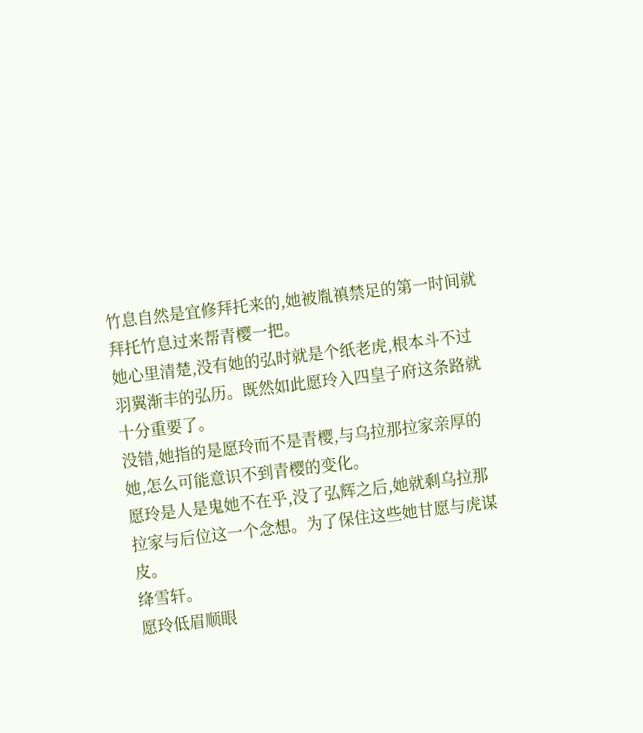竹息自然是宜修拜托来的,她被胤禛禁足的第一时间就拜托竹息过来帮青樱一把。
她心里清楚,没有她的弘时就是个纸老虎,根本斗不过羽翼渐丰的弘历。既然如此愿玲入四皇子府这条路就十分重要了。
没错,她指的是愿玲而不是青樱,与乌拉那拉家亲厚的她,怎么可能意识不到青樱的变化。
愿玲是人是鬼她不在乎,没了弘辉之后,她就剩乌拉那拉家与后位这一个念想。为了保住这些她甘愿与虎谋皮。
绛雪轩。
愿玲低眉顺眼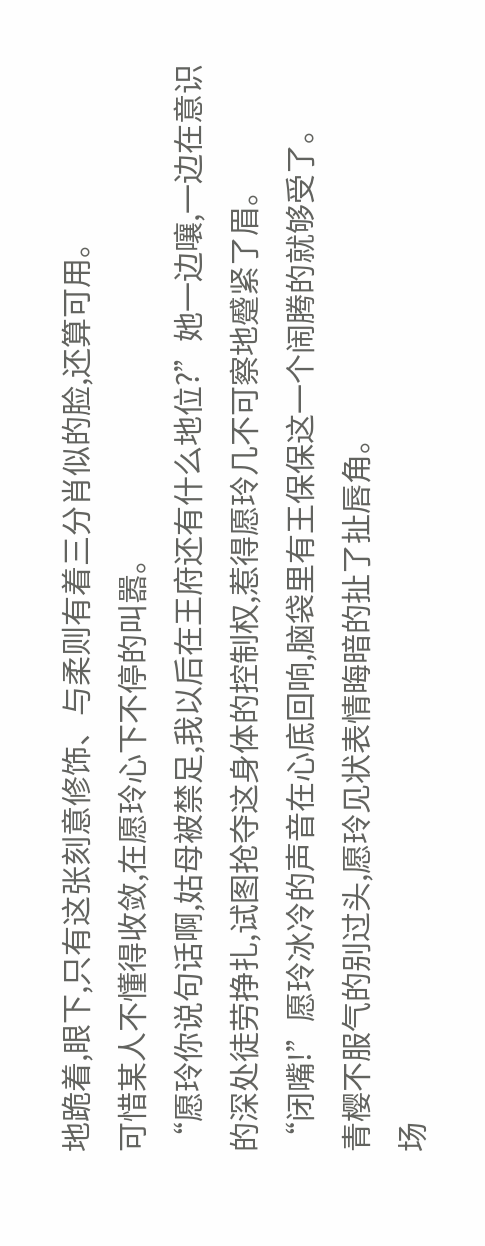地跪着,眼下,只有这张刻意修饰、与柔则有着三分肖似的脸,还算可用。
可惜某人不懂得收敛,在愿玲心下不停的叫嚣。
“愿玲你说句话啊,姑母被禁足,我以后在王府还有什么地位?”她一边嚷,一边在意识的深处徒劳挣扎,试图抢夺这身体的控制权,惹得愿玲几不可察地蹙紧了眉。
“闭嘴!”愿玲冰冷的声音在心底回响,脑袋里有王保保这一个闹腾的就够受了。
青樱不服气的别过头,愿玲见状表情晦暗的扯了扯唇角。
场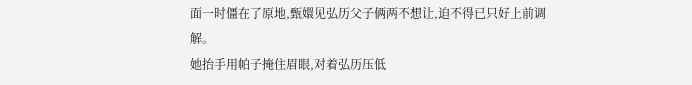面一时僵在了原地,甄嬛见弘历父子俩两不想让,迫不得已只好上前调解。
她抬手用帕子掩住眉眼,对着弘历压低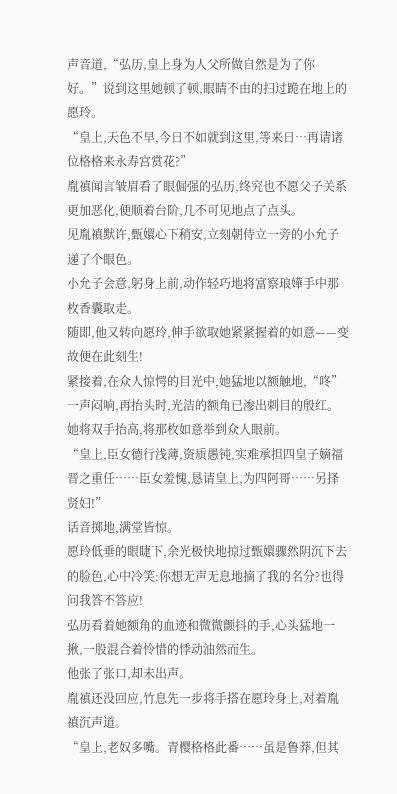声音道,“弘历,皇上身为人父所做自然是为了你好。”说到这里她顿了顿,眼睛不由的扫过跪在地上的愿玲。
“皇上,天色不早,今日不如就到这里,等来日…再请诸位格格来永寿宫赏花?”
胤禛闻言皱眉看了眼倔强的弘历,终究也不愿父子关系更加恶化,便顺着台阶,几不可见地点了点头。
见胤禛默许,甄嬛心下稍安,立刻朝侍立一旁的小允子递了个眼色。
小允子会意,躬身上前,动作轻巧地将富察琅嬅手中那枚香囊取走。
随即,他又转向愿玲,伸手欲取她紧紧握着的如意——变故便在此刻生!
紧接着,在众人惊愕的目光中,她猛地以额触地,“咚”一声闷响,再抬头时,光洁的额角已渗出刺目的殷红。
她将双手抬高,将那枚如意举到众人眼前。
“皇上,臣女德行浅薄,资质愚钝,实难承担四皇子嫡福晋之重任……臣女羞愧,恳请皇上,为四阿哥……另择贤妇!”
话音掷地,满堂皆惊。
愿玲低垂的眼睫下,余光极快地掠过甄嬛骤然阴沉下去的脸色,心中冷笑:你想无声无息地摘了我的名分?也得问我答不答应!
弘历看着她额角的血迹和微微颤抖的手,心头猛地一揪,一股混合着怜惜的悸动油然而生。
他张了张口,却未出声。
胤禛还没回应,竹息先一步将手搭在愿玲身上,对着胤禛沉声道。
“皇上,老奴多嘴。青樱格格此番……虽是鲁莽,但其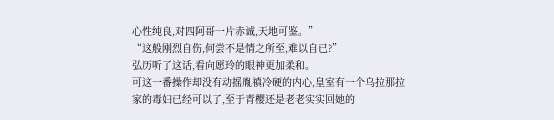心性纯良,对四阿哥一片赤诚,天地可鉴。”
“这般刚烈自伤,何尝不是情之所至,难以自已?”
弘历听了这话,看向愿玲的眼神更加柔和。
可这一番操作却没有动摇胤禛冷硬的内心,皇室有一个乌拉那拉家的毒妇已经可以了,至于青樱还是老老实实回她的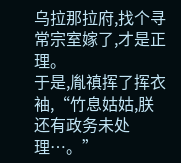乌拉那拉府,找个寻常宗室嫁了,才是正理。
于是,胤禛挥了挥衣袖,“竹息姑姑,朕还有政务未处理…。”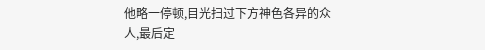他略一停顿,目光扫过下方神色各异的众人,最后定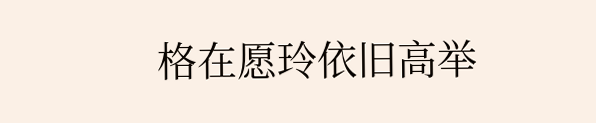格在愿玲依旧高举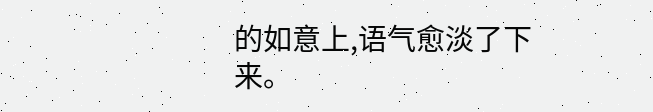的如意上,语气愈淡了下来。